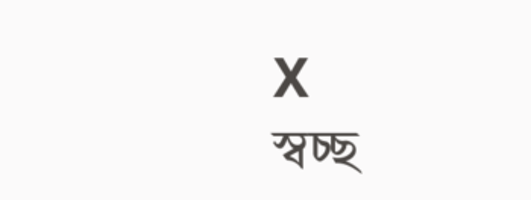X
স্বচ্ছ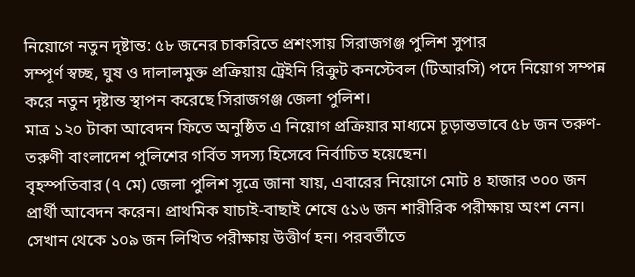নিয়োগে নতুন দৃষ্টান্ত: ৫৮ জনের চাকরিতে প্রশংসায় সিরাজগঞ্জ পুলিশ সুপার
সম্পূর্ণ স্বচ্ছ, ঘুষ ও দালালমুক্ত প্রক্রিয়ায় ট্রেইনি রিক্রুট কনস্টেবল (টিআরসি) পদে নিয়োগ সম্পন্ন করে নতুন দৃষ্টান্ত স্থাপন করেছে সিরাজগঞ্জ জেলা পুলিশ।
মাত্র ১২০ টাকা আবেদন ফিতে অনুষ্ঠিত এ নিয়োগ প্রক্রিয়ার মাধ্যমে চূড়ান্তভাবে ৫৮ জন তরুণ-তরুণী বাংলাদেশ পুলিশের গর্বিত সদস্য হিসেবে নির্বাচিত হয়েছেন।
বৃহস্পতিবার (৭ মে) জেলা পুলিশ সূত্রে জানা যায়, এবারের নিয়োগে মোট ৪ হাজার ৩০০ জন প্রার্থী আবেদন করেন। প্রাথমিক যাচাই-বাছাই শেষে ৫১৬ জন শারীরিক পরীক্ষায় অংশ নেন। সেখান থেকে ১০৯ জন লিখিত পরীক্ষায় উত্তীর্ণ হন। পরবর্তীতে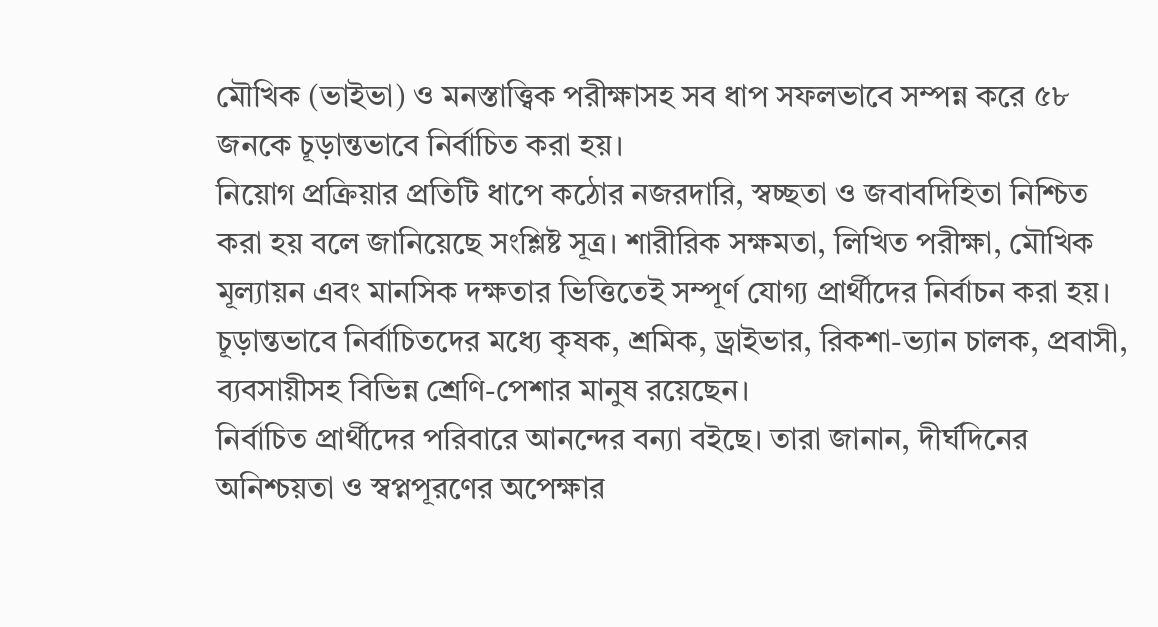মৌখিক (ভাইভা) ও মনস্তাত্ত্বিক পরীক্ষাসহ সব ধাপ সফলভাবে সম্পন্ন করে ৫৮ জনকে চূড়ান্তভাবে নির্বাচিত করা হয়।
নিয়োগ প্রক্রিয়ার প্রতিটি ধাপে কঠোর নজরদারি, স্বচ্ছতা ও জবাবদিহিতা নিশ্চিত করা হয় বলে জানিয়েছে সংশ্লিষ্ট সূত্র। শারীরিক সক্ষমতা, লিখিত পরীক্ষা, মৌখিক মূল্যায়ন এবং মানসিক দক্ষতার ভিত্তিতেই সম্পূর্ণ যোগ্য প্রার্থীদের নির্বাচন করা হয়।
চূড়ান্তভাবে নির্বাচিতদের মধ্যে কৃষক, শ্রমিক, ড্রাইভার, রিকশা-ভ্যান চালক, প্রবাসী, ব্যবসায়ীসহ বিভিন্ন শ্রেণি-পেশার মানুষ রয়েছেন।
নির্বাচিত প্রার্থীদের পরিবারে আনন্দের বন্যা বইছে। তারা জানান, দীর্ঘদিনের অনিশ্চয়তা ও স্বপ্নপূরণের অপেক্ষার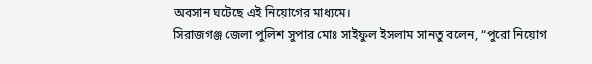অবসান ঘটেছে এই নিয়োগের মাধ্যমে।
সিরাজগঞ্জ জেলা পুলিশ সুপার মোঃ সাইফুল ইসলাম সানতু বলেন, “পুরো নিয়োগ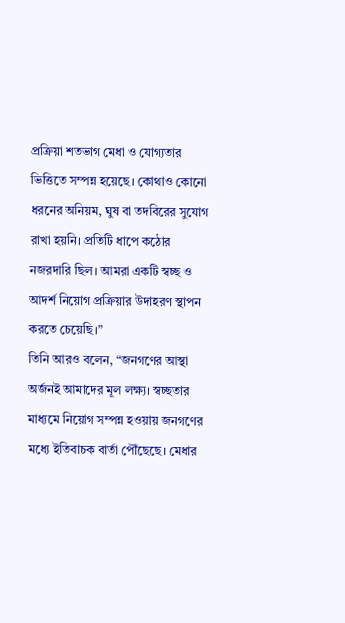প্রক্রিয়া শতভাগ মেধা ও যোগ্যতার ভিত্তিতে সম্পন্ন হয়েছে। কোথাও কোনো ধরনের অনিয়ম, ঘুষ বা তদবিরের সুযোগ রাখা হয়নি। প্রতিটি ধাপে কঠোর নজরদারি ছিল। আমরা একটি স্বচ্ছ ও আদর্শ নিয়োগ প্রক্রিয়ার উদাহরণ স্থাপন করতে চেয়েছি।”
তিনি আরও বলেন, “জনগণের আস্থা অর্জনই আমাদের মূল লক্ষ্য। স্বচ্ছতার মাধ্যমে নিয়োগ সম্পন্ন হওয়ায় জনগণের মধ্যে ইতিবাচক বার্তা পৌঁছেছে। মেধার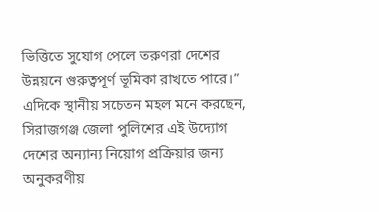ভিত্তিতে সুযোগ পেলে তরুণরা দেশের উন্নয়নে গুরুত্বপূর্ণ ভূমিকা রাখতে পারে।”
এদিকে স্থানীয় সচেতন মহল মনে করছেন, সিরাজগঞ্জ জেলা পুলিশের এই উদ্যোগ দেশের অন্যান্য নিয়োগ প্রক্রিয়ার জন্য অনুকরণীয়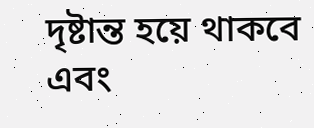দৃষ্টান্ত হয়ে থাকবে এবং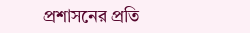প্রশাসনের প্রতি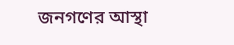জনগণের আস্থা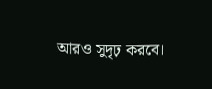আরও সুদৃঢ় করবে।